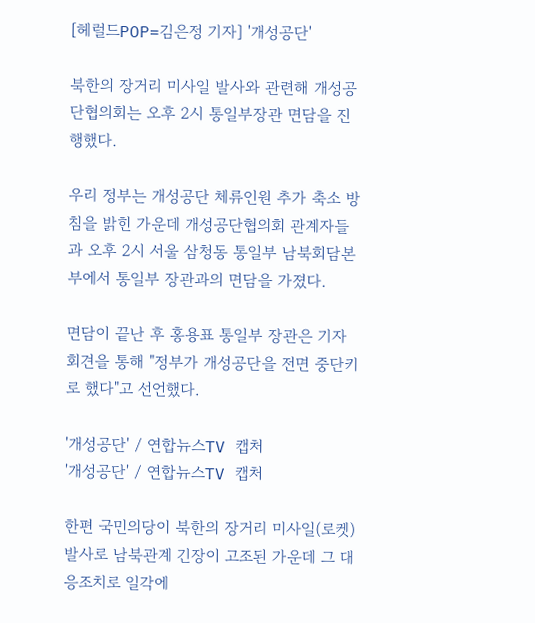[헤럴드POP=김은정 기자] '개성공단'

북한의 장거리 미사일 발사와 관련해 개성공단협의회는 오후 2시 통일부장관 면담을 진행했다.

우리 정부는 개성공단 체류인원 추가 축소 방침을 밝힌 가운데 개성공단협의회 관계자들과 오후 2시 서울 삼청동 통일부 남북회담본부에서 통일부 장관과의 면담을 가졌다.

면담이 끝난 후 홍용표 통일부 장관은 기자회견을 통해 "정부가 개성공단을 전면 중단키로 했다"고 선언했다.

'개성공단' / 연합뉴스TV 캡처
'개성공단' / 연합뉴스TV 캡처

한편 국민의당이 북한의 장거리 미사일(로켓) 발사로 남북관계 긴장이 고조된 가운데 그 대응조치로 일각에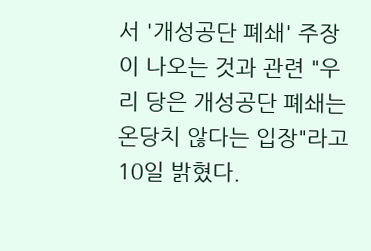서 '개성공단 폐쇄' 주장이 나오는 것과 관련 "우리 당은 개성공단 폐쇄는 온당치 않다는 입장"라고 10일 밝혔다.